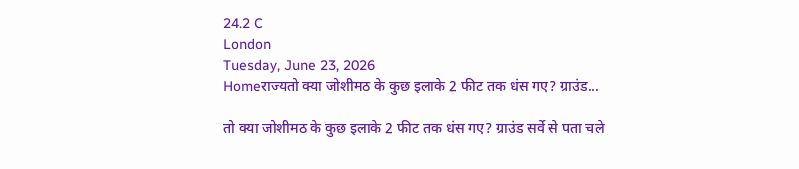24.2 C
London
Tuesday, June 23, 2026
Homeराज्यतो क्या जोशीमठ के कुछ इलाके 2 फीट तक धंस गए? ग्राउंड...

तो क्या जोशीमठ के कुछ इलाके 2 फीट तक धंस गए? ग्राउंड सर्वे से पता चले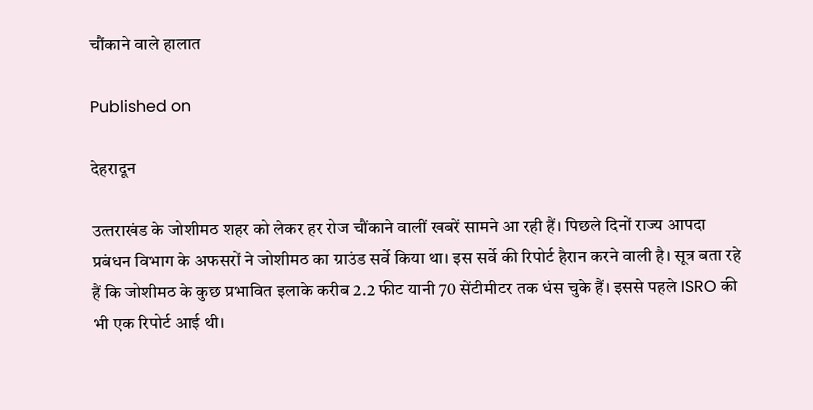चौंकाने वाले हालात

Published on

देहरादून

उत्‍तराखंड के जोशीमठ शहर को लेकर हर रोज चौंकाने वालीं खबरें सामने आ रही हैं। पिछले दिनों राज्‍य आपदा प्रबंधन विभाग के अफसरों ने जोशीमठ का ग्राउंड सर्वे किया था। इस सर्वे की रिपोर्ट हैरान करने वाली है। सूत्र बता रहे हैं कि जोशीमठ के कुछ प्रभावित इलाके करीब 2.2 फीट यानी 70 सेंटीमीटर तक धंस चुके हैं। इससे पहले ISRO की भी एक रिपोर्ट आई थी।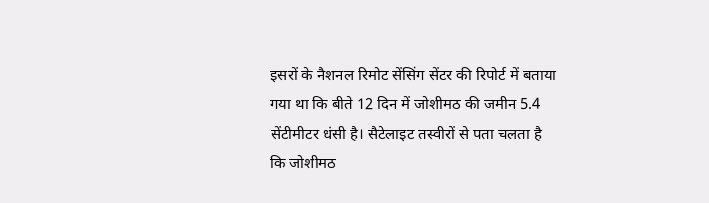इसरों के नैशनल रिमोट सेंसिंग सेंटर की रिपोर्ट में बताया गया था कि बीते 12 दिन में जोशीमठ की जमीन 5.4 सेंटीमीटर धंसी है। सैटेलाइट तस्वीरों से पता चलता है कि जोशीमठ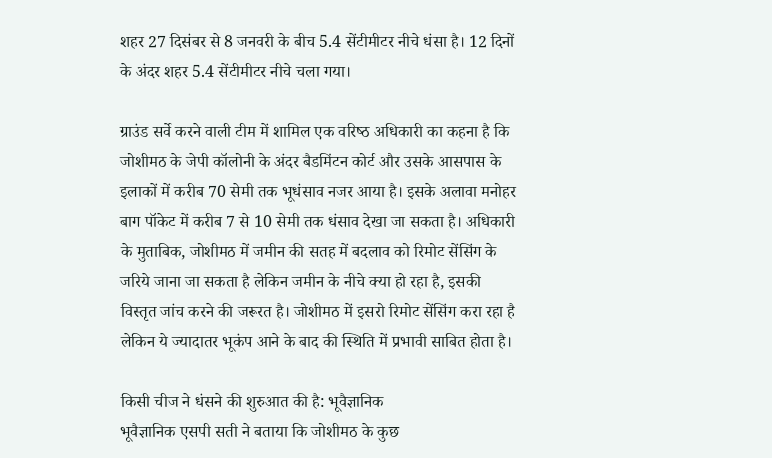शहर 27 दिसंबर से 8 जनवरी के बीच 5.4 सेंटीमीटर नीचे धंसा है। 12 दिनों के अंदर शहर 5.4 सेंटीमीटर नीचे चला गया।

ग्राउंड सर्वे करने वाली टीम में शामिल एक वरिष्‍ठ अधिकारी का कहना है कि जोशीमठ के जेपी कॉलोनी के अंदर बैडमिंटन कोर्ट और उसके आसपास के इलाकों में करीब 70 सेमी तक भूधंसाव नजर आया है। इसके अलावा मनोहर बाग पॉकेट में करीब 7 से 10 सेमी तक धंसाव देखा जा सकता है। अधिकारी के मुताबिक, जोशीमठ में जमीन की सतह में बदलाव को रिमोट सेंसिंग के जरिये जाना जा सकता है लेकिन जमीन के नीचे क्‍या हो रहा है, इसकी विस्‍तृत जांच करने की जरूरत है। जोशीमठ में इसरो रिमोट सेंसिंग करा रहा है लेकिन ये ज्‍यादातर भूकंप आने के बाद की स्थिति में प्रभावी साबित होता है।

किसी चीज ने धंसने की शुरुआत की है: भूवैज्ञानिक
भूवैज्ञानिक एसपी सती ने बताया कि जोशीमठ के कुछ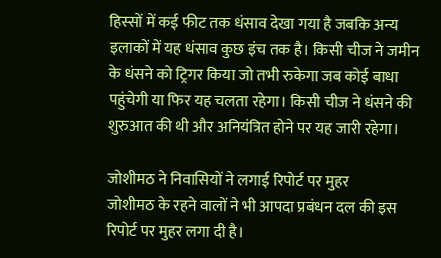हिस्‍सों में कई फीट तक धंसाव देखा गया है जबकि अन्‍य इलाकों में यह धंसाव कुछ इंच तक है। किसी चीज ने जमीन के धंसने को ट्रिगर किया जो तभी रुकेगा जब कोई बाधा पहुंचेगी या फिर यह चलता रहेगा। किसी चीज ने धंसने की शुरुआत की थी और अनियंत्रित होने पर यह जारी रहेगा।

जोशीमठ ने निवासियों ने लगाई रिपोर्ट पर मुहर
जोशीमठ के रहने वालों ने भी आपदा प्रबंधन दल की इस रिपोर्ट पर मुहर लगा दी है।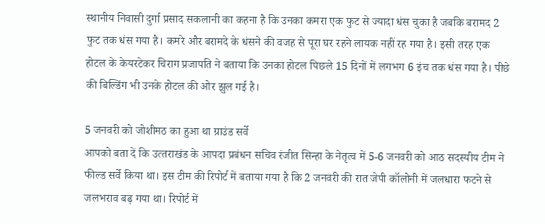स्‍थानीय निवासी दुर्गा प्रसाद सकलानी का कहना है कि उनका कमरा एक फुट से ज्‍यादा धंस चुका है जबकि बरामद 2 फुट तक धंस गया है। कमरे और बरामदे के धंसने की वजह से पूरा घर रहने लायक नहीं रह गया है। इसी तरह एक होटल के केयरटेकर चिराग प्रजापति ने बताया कि उनका होटल पिछले 15 दिनों में लगभग 6 इंच तक धंस गया है। पीछे की बिल्डिंग भी उनके होटल की ओर झुल गई है।

5 जनवरी को जोशीमठ का हुआ था ग्राउंड सर्वे
आपको बता दें कि उत्‍तराखंड के आपदा प्रबंधन सचिव रंजीत सिन्‍हा के नेतृत्‍व में 5-6 जनवरी को आठ सदस्‍यीय टीम ने फील्‍ड सर्वे किया था। इस टीम की रिपोर्ट में बताया गया है कि 2 जनवरी की रात जेपी कॉलोनी में जलधारा फटने से जलभराव बढ़ गया था। रिपोर्ट में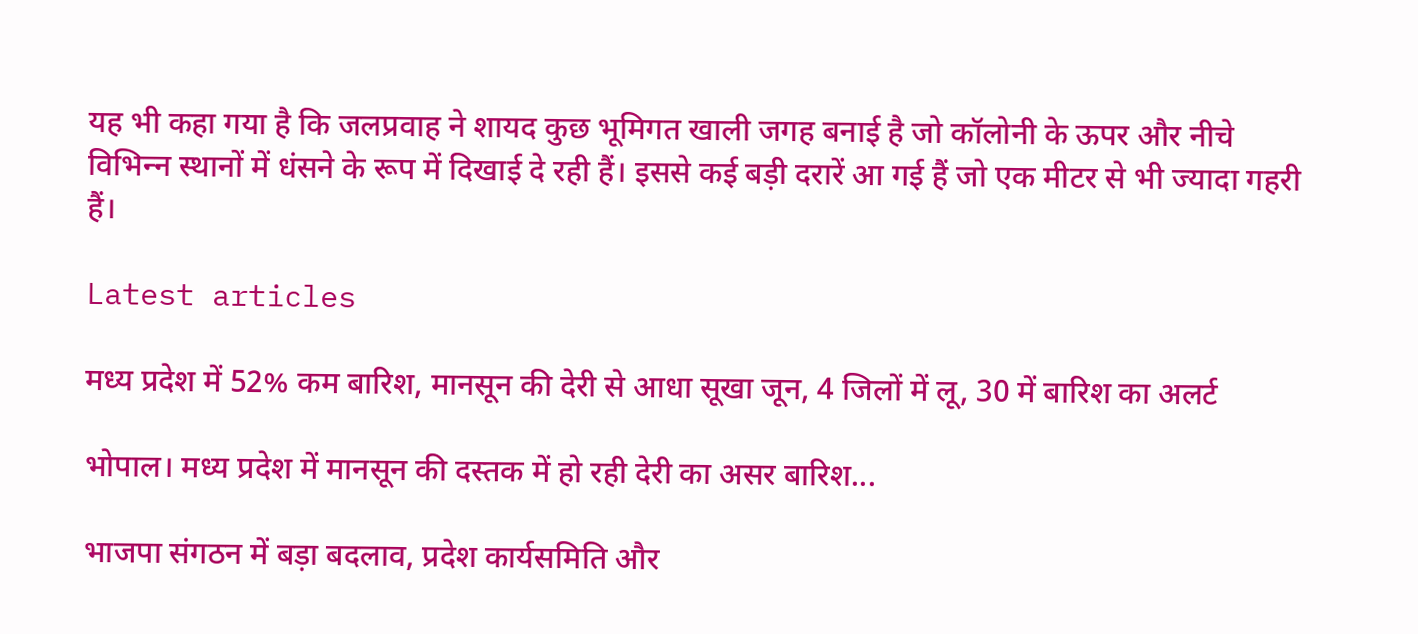यह भी कहा गया है कि जलप्रवाह ने शायद कुछ भूमिगत खाली जगह बनाई है जो कॉलोनी के ऊपर और नीचे विभिन्‍न स्‍थानों में धंसने के रूप में दिखाई दे रही हैं। इससे कई बड़ी दरारें आ गई हैं जो एक मीटर से भी ज्‍यादा गहरी हैं।

Latest articles

मध्य प्रदेश में 52% कम बारिश, मानसून की देरी से आधा सूखा जून, 4 जिलों में लू, 30 में बारिश का अलर्ट

भोपाल। मध्य प्रदेश में मानसून की दस्तक में हो रही देरी का असर बारिश...

भाजपा संगठन में बड़ा बदलाव, प्रदेश कार्यसमिति और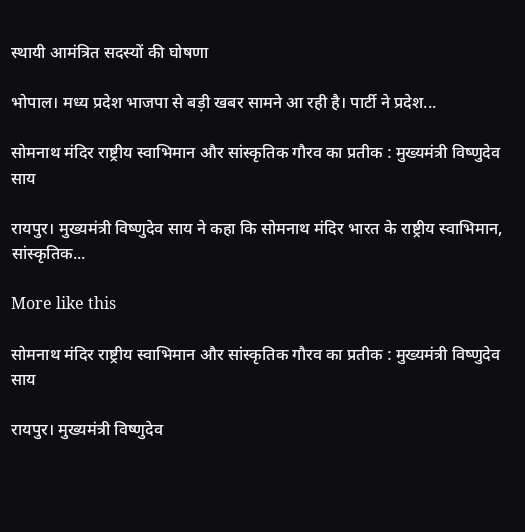स्थायी आमंत्रित सदस्यों की घोषणा

भोपाल। मध्य प्रदेश भाजपा से बड़ी खबर सामने आ रही है। पार्टी ने प्रदेश...

सोमनाथ मंदिर राष्ट्रीय स्वाभिमान और सांस्कृतिक गौरव का प्रतीक : मुख्यमंत्री विष्णुदेव साय

रायपुर। मुख्यमंत्री विष्णुदेव साय ने कहा कि सोमनाथ मंदिर भारत के राष्ट्रीय स्वाभिमान, सांस्कृतिक...

More like this

सोमनाथ मंदिर राष्ट्रीय स्वाभिमान और सांस्कृतिक गौरव का प्रतीक : मुख्यमंत्री विष्णुदेव साय

रायपुर। मुख्यमंत्री विष्णुदेव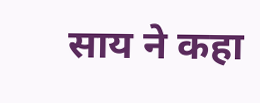साय ने कहा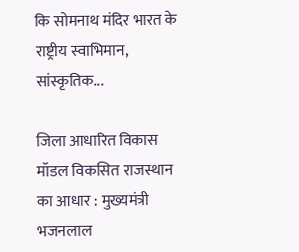कि सोमनाथ मंदिर भारत के राष्ट्रीय स्वाभिमान, सांस्कृतिक...

जिला आधारित विकास मॉडल विकसित राजस्थान का आधार : मुख्यमंत्री भजनलाल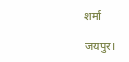शर्मा

जयपुर।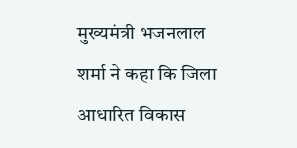मुख्यमंत्री भजनलाल शर्मा ने कहा कि जिला आधारित विकास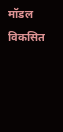मॉडल विकसित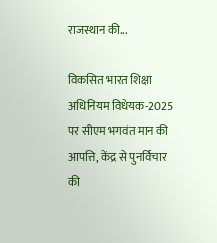राजस्थान की...

विकसित भारत शिक्षा अधिनियम विधेयक-2025 पर सीएम भगवंत मान की आपत्ति, केंद्र से पुनर्विचार की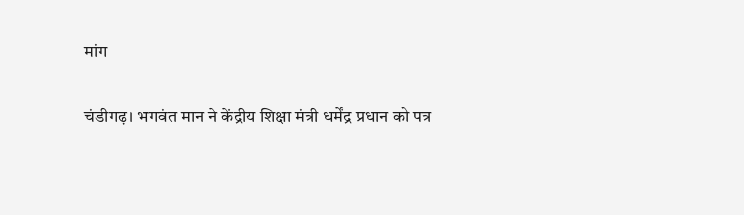मांग

चंडीगढ़। भगवंत मान ने केंद्रीय शिक्षा मंत्री धर्मेंद्र प्रधान को पत्र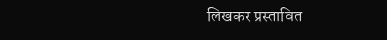लिखकर प्रस्तावित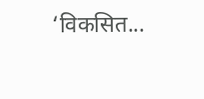‘विकसित...